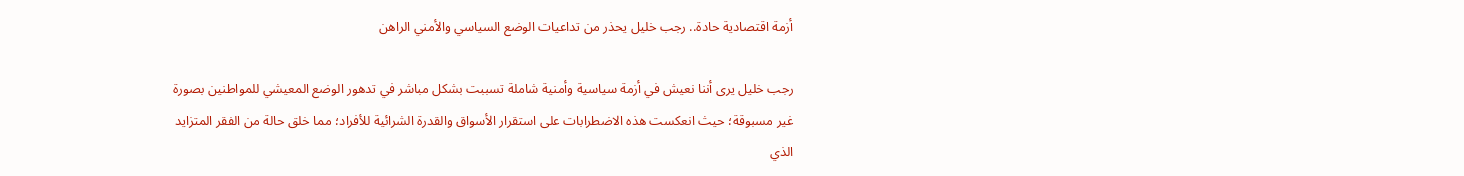أزمة اقتصادية حادة.. رجب خليل يحذر من تداعيات الوضع السياسي والأمني الراهن

رجب خليل يرى أننا نعيش في أزمة سياسية وأمنية شاملة تسببت بشكل مباشر في تدهور الوضع المعيشي للمواطنين بصورة غير مسبوقة؛ حيث انعكست هذه الاضطرابات على استقرار الأسواق والقدرة الشرائية للأفراد؛ مما خلق حالة من الفقر المتزايد الذي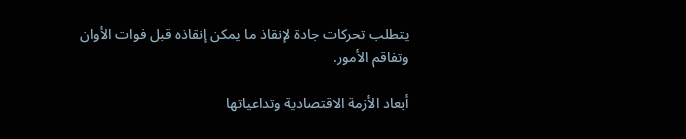يتطلب تحركات جادة لإنقاذ ما يمكن إنقاذه قبل فوات الأوان وتفاقم الأمور.

أبعاد الأزمة الاقتصادية وتداعياتها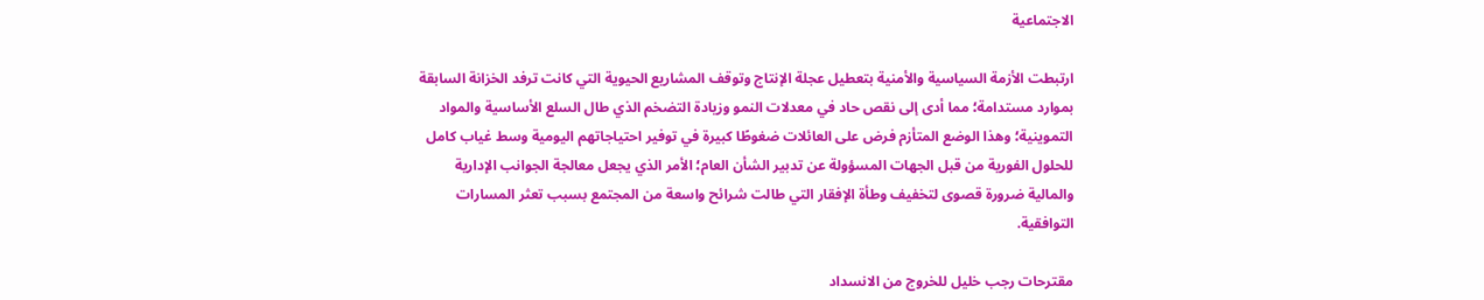الاجتماعية

ارتبطت الأزمة السياسية والأمنية بتعطيل عجلة الإنتاج وتوقف المشاريع الحيوية التي كانت ترفد الخزانة السابقة بموارد مستدامة؛ مما أدى إلى نقص حاد في معدلات النمو وزيادة التضخم الذي طال السلع الأساسية والمواد التموينية؛ وهذا الوضع المتأزم فرض على العائلات ضغوطًا كبيرة في توفير احتياجاتهم اليومية وسط غياب كامل للحلول الفورية من قبل الجهات المسؤولة عن تدبير الشأن العام؛ الأمر الذي يجعل معالجة الجوانب الإدارية والمالية ضرورة قصوى لتخفيف وطأة الإفقار التي طالت شرائح واسعة من المجتمع بسبب تعثر المسارات التوافقية.

مقترحات رجب خليل للخروج من الانسداد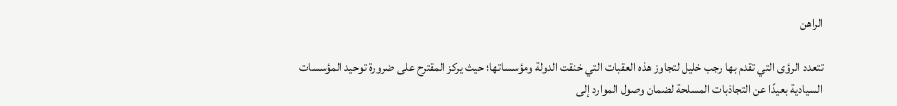الراهن

تتعدد الرؤى التي تقدم بها رجب خليل لتجاوز هذه العقبات التي خنقت الدولة ومؤسساتها؛ حيث يركز المقترح على ضرورة توحيد المؤسسات السيادية بعيدًا عن التجاذبات المسلحة لضمان وصول الموارد إلى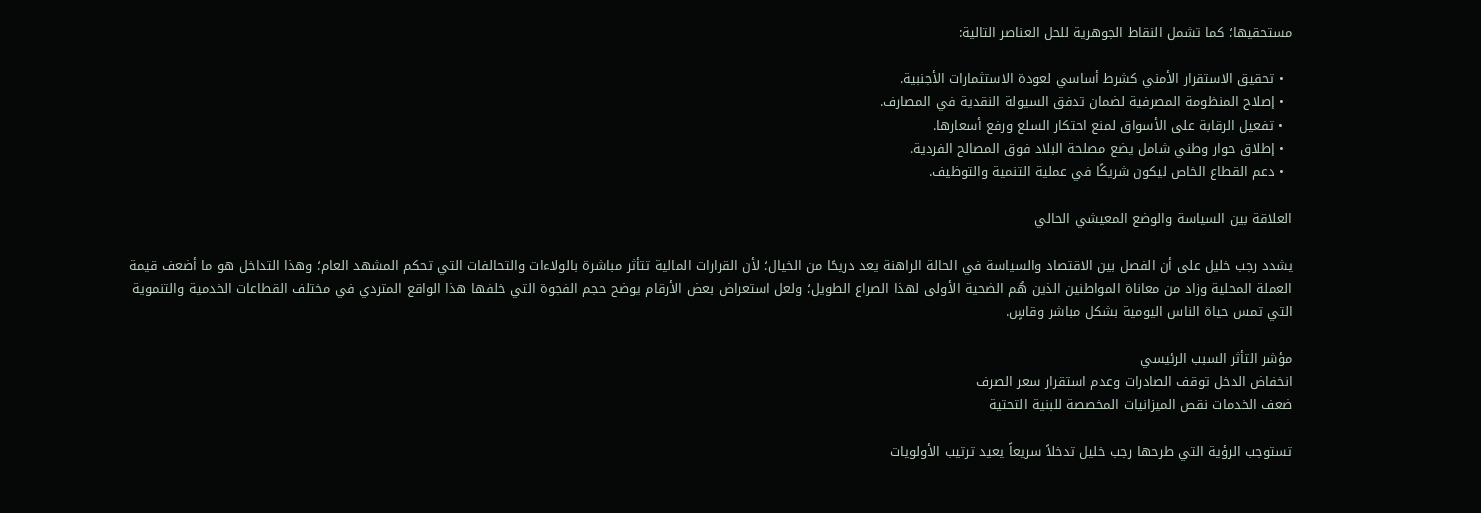مستحقيها؛ كما تشمل النقاط الجوهرية للحل العناصر التالية:

  • تحقيق الاستقرار الأمني كشرط أساسي لعودة الاستثمارات الأجنبية.
  • إصلاح المنظومة المصرفية لضمان تدفق السيولة النقدية في المصارف.
  • تفعيل الرقابة على الأسواق لمنع احتكار السلع ورفع أسعارها.
  • إطلاق حوار وطني شامل يضع مصلحة البلاد فوق المصالح الفردية.
  • دعم القطاع الخاص ليكون شريكًا في عملية التنمية والتوظيف.

العلاقة بين السياسة والوضع المعيشي الحالي

يشدد رجب خليل على أن الفصل بين الاقتصاد والسياسة في الحالة الراهنة يعد دريحًا من الخيال؛ لأن القرارات المالية تتأثر مباشرة بالولاءات والتحالفات التي تحكم المشهد العام؛ وهذا التداخل هو ما أضعف قيمة العملة المحلية وزاد من معاناة المواطنين الذين هُم الضحية الأولى لهذا الصراع الطويل؛ ولعل استعراض بعض الأرقام يوضح حجم الفجوة التي خلفها هذا الواقع المتردي في مختلف القطاعات الخدمية والتنموية التي تمس حياة الناس اليومية بشكل مباشر وقاسٍ.

مؤشر التأثر السبب الرئيسي
انخفاض الدخل توقف الصادرات وعدم استقرار سعر الصرف
ضعف الخدمات نقص الميزانيات المخصصة للبنية التحتية

تستوجب الرؤية التي طرحها رجب خليل تدخلاً سريعاً يعيد ترتيب الأولويات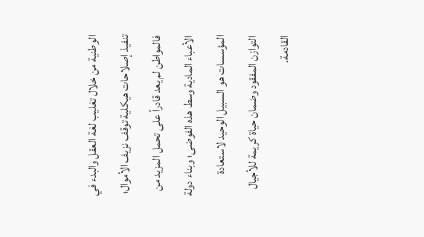الوطنية من خلال تغليب لغة العقل والبدء في تنفيذ إصلاحات هيكلية توقف نزيف الأموال؛ فالمواطن لم يعد قادراً على تحمل المزيد من الأعباء المادية وسط هذه الفوضى؛ وبناء دولة المؤسسات هو السبيل الوحيد لاستعادة التوازن المفقود وضمان حياة كريمة للأجيال القادمة.